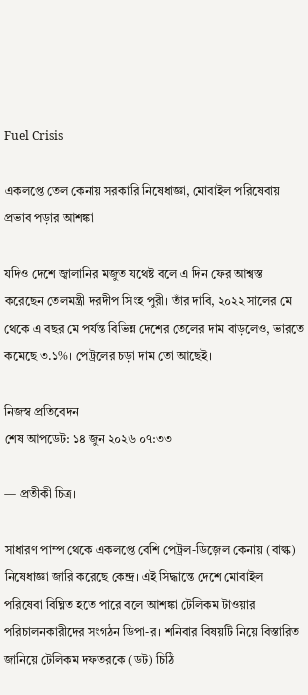Fuel Crisis

একলপ্তে তেল কেনায় সরকারি নিষেধাজ্ঞা, মোবাইল পরিষেবায় প্রভাব পড়ার আশঙ্কা

যদিও দেশে জ্বালানির মজুত যথেষ্ট বলে এ দিন ফের আশ্বস্ত করেছেন তেলমন্ত্রী দরদীপ সিংহ পুরী। তাঁর দাবি, ২০২২ সালের মে থেকে এ বছর মে পর্যন্ত বিভিন্ন দেশের তেলের দাম বাড়লেও, ভারতে কমেছে ৩.১%। পেট্রলের চড়া দাম তো আছেই।

নিজস্ব প্রতিবেদন
শেষ আপডেট: ১৪ জুন ২০২৬ ০৭:৩৩

— প্রতীকী চিত্র।

সাধারণ পাম্প থেকে একলপ্তে বেশি পেট্রল-ডিজ়েল কেনায় (বাল্ক) নিষেধাজ্ঞা জারি করেছে কেন্দ্র। এই সিদ্ধান্তে দেশে মোবাইল পরিষেবা বিঘ্নিত হতে পারে বলে আশঙ্কা টেলিকম টাওয়ার পরিচালনকারীদের সংগঠন ডিপা-র। শনিবার বিষয়টি নিয়ে বিস্তারিত জানিয়ে টেলিকম দফতরকে (ডট) চিঠি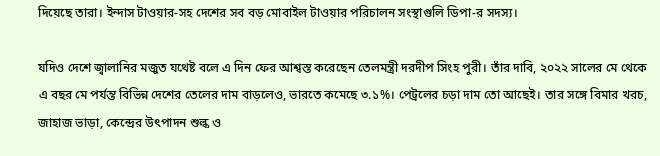দিয়েছে তারা। ইন্দাস টাওয়ার-সহ দেশের সব বড় মোবাইল টাওয়ার পরিচালন সংস্থাগুলি ডিপা-র সদস‍্য।

যদিও দেশে জ্বালানির মজুত যথেষ্ট বলে এ দিন ফের আশ্বস্ত করেছেন তেলমন্ত্রী দরদীপ সিংহ পুরী। তাঁর দাবি, ২০২২ সালের মে থেকে এ বছর মে পর্যন্ত বিভিন্ন দেশের তেলের দাম বাড়লেও, ভারতে কমেছে ৩.১%। পেট্রলের চড়া দাম তো আছেই। তার সঙ্গে বিমার খরচ, জাহাজ ভাড়া, কেন্দ্রের উৎপাদন শুল্ক ও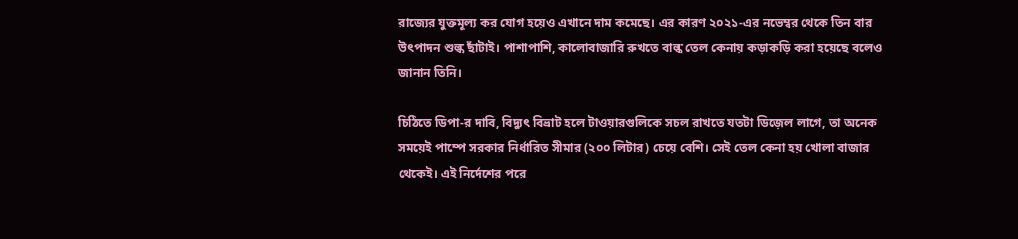রাজ্যের যুক্তমূল্য কর যোগ হয়েও এখানে দাম কমেছে। এর কারণ ২০২১-এর নভেম্বর থেকে তিন বার উৎপাদন শুল্ক ছাঁটাই। পাশাপাশি, কালোবাজারি রুখতে বাল্ক তেল কেনায় কড়াকড়ি করা হয়েছে বলেও জানান তিনি।

চিঠিতে ডিপা-র দাবি, বিদ‍্যুৎ বিভ্রাট হলে টাওয়ারগুলিকে সচল রাখতে যতটা ডিজ়েল লাগে, তা অনেক সময়েই পাম্পে সরকার নির্ধারিত সীমার (২০০ লিটার) চেয়ে বেশি। সেই তেল কেনা হয় খোলা বাজার থেকেই। এই নির্দেশের পরে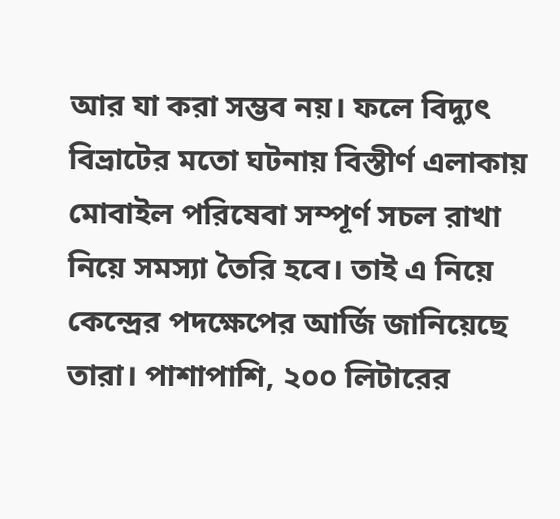আর যা করা সম্ভব নয়। ফলে বিদ্যুৎ বিভ্রাটের মতো ঘটনায় বিস্তীর্ণ এলাকায় মোবাইল পরিষেবা সম্পূর্ণ সচল রাখা নিয়ে সমস‍্যা তৈরি হবে। তাই এ নিয়ে কেন্দ্রের পদক্ষেপের আর্জি জানিয়েছে তারা। পাশাপাশি, ২০০ লিটারের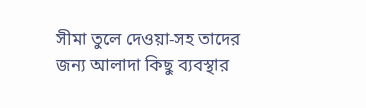সীমা তুলে দেওয়া-সহ তাদের জন‍্য আলাদা কিছু ব‍্যবস্থার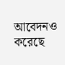আবেদনও করেছে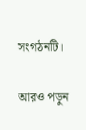সংগঠনটি।

আরও পড়ুন